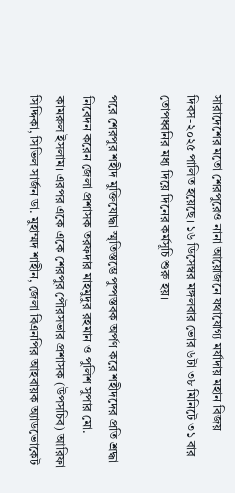সারাদেশের মতো শেরপুরেও নানা আয়োজনে যথাযোগ্য মর্যাদায় মহান বিজয় দিবস-২০২৫ পালিত হয়েছে। ১৬ ডিসেম্বর মঙ্গলবার ভোর ৬টা ৩৮ মিনিটে ৩১ বার তোপধ্বনির মধ্য দিয়ে দিনের কর্মসূচি শুরু হয়।

পরে শেরপুর শহীদ মুক্তিযোদ্ধা স্মৃতিস্তম্ভে পুষ্পস্তবক অর্পণ করে শহীদদের প্রতি শ্রদ্ধা নিবেদন করেন জেলা প্রশাসক তরফদার মাহমুদুর রহমান ও পুলিশ সুপার মো. কামরুল ইসলাম। এরপর একে একে শেরপুর পৌরসভার প্রশাসক (উপসচিব) আরিফা সিদ্দিকা, সিভিল সার্জন ডা. মুহাম্মদ শাহীন, জেলা বিএনপির আহবায়ক অ্যাডভোকেট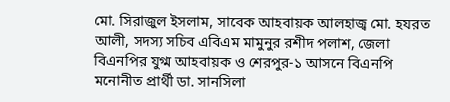মো. সিরাজুল ইসলাম, সাবেক আহবায়ক আলহাজ্ব মো. হযরত আলী, সদস্য সচিব এবিএম মামুনুর রশীদ পলাশ, জেলা বিএনপির যুগ্ম আহবায়ক ও শেরপুর-১ আসনে বিএনপি মনোনীত প্রার্থী ডা. সানসিলা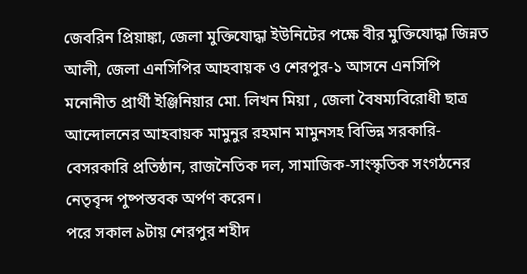জেবরিন প্রিয়াঙ্কা, জেলা মুক্তিযোদ্ধা ইউনিটের পক্ষে বীর মুক্তিযোদ্ধা জিন্নত আলী, জেলা এনসিপির আহবায়ক ও শেরপুর-১ আসনে এনসিপি মনোনীত প্রার্থী ইঞ্জিনিয়ার মো. লিখন মিয়া , জেলা বৈষম্যবিরোধী ছাত্র আন্দোলনের আহবায়ক মামুনুর রহমান মামুনসহ বিভিন্ন সরকারি-বেসরকারি প্রতিষ্ঠান, রাজনৈতিক দল, সামাজিক-সাংস্কৃতিক সংগঠনের নেতৃবৃন্দ পুষ্পস্তবক অর্পণ করেন।
পরে সকাল ৯টায় শেরপুর শহীদ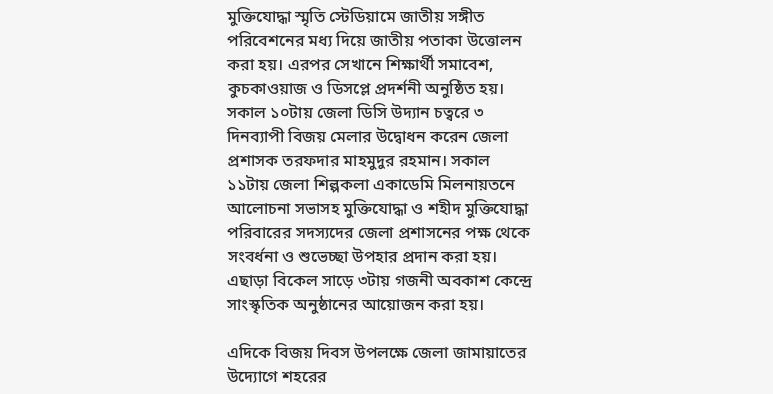মুক্তিযোদ্ধা স্মৃতি স্টেডিয়ামে জাতীয় সঙ্গীত পরিবেশনের মধ্য দিয়ে জাতীয় পতাকা উত্তোলন করা হয়। এরপর সেখানে শিক্ষার্থী সমাবেশ, কুচকাওয়াজ ও ডিসপ্লে প্রদর্শনী অনুষ্ঠিত হয়। সকাল ১০টায় জেলা ডিসি উদ্যান চত্বরে ৩ দিনব্যাপী বিজয় মেলার উদ্বোধন করেন জেলা প্রশাসক তরফদার মাহমুদুর রহমান। সকাল ১১টায় জেলা শিল্পকলা একাডেমি মিলনায়তনে আলোচনা সভাসহ মুক্তিযোদ্ধা ও শহীদ মুক্তিযোদ্ধা পরিবারের সদস্যদের জেলা প্রশাসনের পক্ষ থেকে সংবর্ধনা ও শুভেচ্ছা উপহার প্রদান করা হয়। এছাড়া বিকেল সাড়ে ৩টায় গজনী অবকাশ কেন্দ্রে সাংস্কৃতিক অনুষ্ঠানের আয়োজন করা হয়।

এদিকে বিজয় দিবস উপলক্ষে জেলা জামায়াতের উদ্যোগে শহরের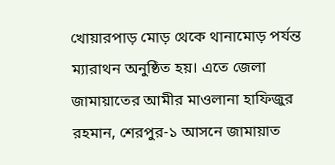খোয়ারপাড় মোড় থেকে থানামোড় পর্যন্ত ম্যারাথন অনুষ্ঠিত হয়। এতে জেলা জামায়াতের আমীর মাওলানা হাফিজুর রহমান, শেরপুর-১ আসনে জামায়াত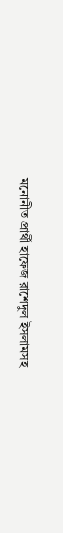মনোনীত প্রার্থী হাফেজ রাশেদুল ইসলামসহ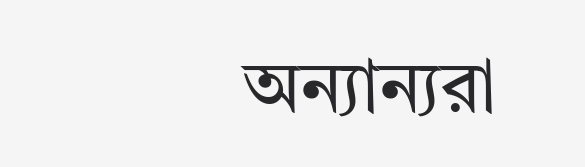অন্যান্যরা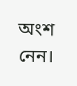অংশ নেন।